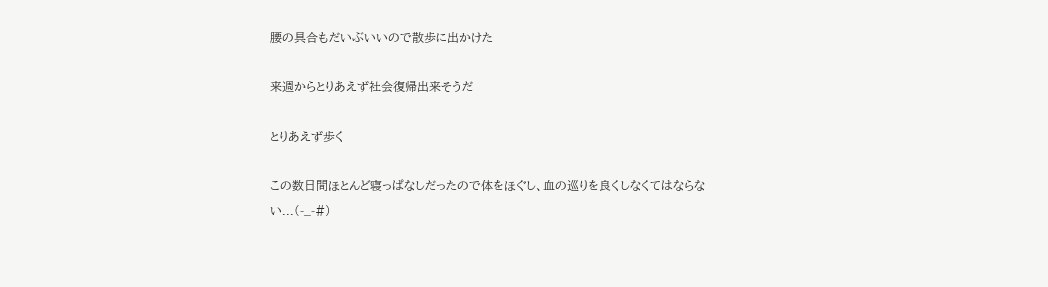腰の具合もだいぶいいので散歩に出かけた

来週からとりあえず社会復帰出来そうだ

とりあえず歩く

この数日間ほとんど寝っぱなしだったので体をほぐし、血の巡りを良くしなくてはならない...(-_-#)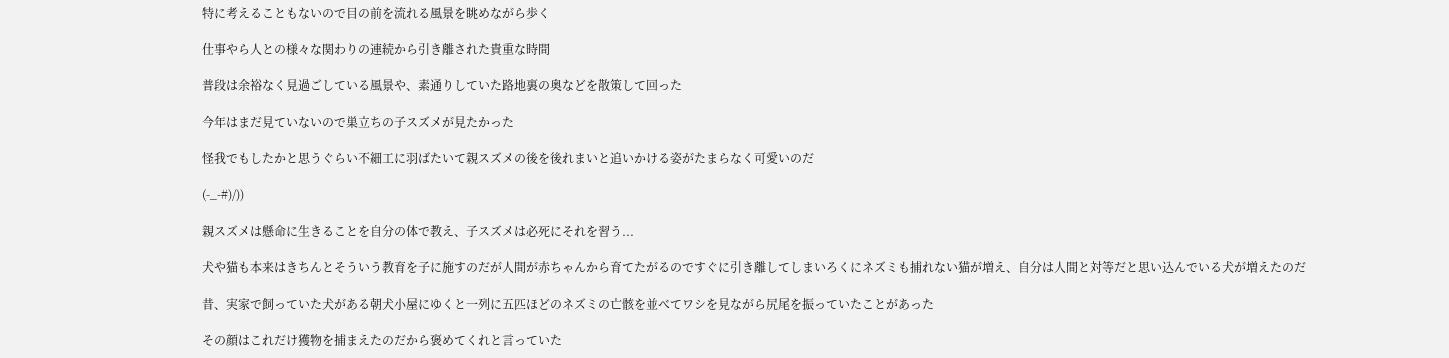特に考えることもないので目の前を流れる風景を眺めながら歩く

仕事やら人との様々な関わりの連続から引き離された貴重な時間

普段は余裕なく見過ごしている風景や、素通りしていた路地裏の奥などを散策して回った

今年はまだ見ていないので巣立ちの子スズメが見たかった

怪我でもしたかと思うぐらい不細工に羽ばたいて親スズメの後を後れまいと追いかける姿がたまらなく可愛いのだ

(-_-#)/))

親スズメは懸命に生きることを自分の体で教え、子スズメは必死にそれを習う...

犬や猫も本来はきちんとそういう教育を子に施すのだが人間が赤ちゃんから育てたがるのですぐに引き離してしまいろくにネズミも捕れない猫が増え、自分は人間と対等だと思い込んでいる犬が増えたのだ

昔、実家で飼っていた犬がある朝犬小屋にゆくと一列に五匹ほどのネズミの亡骸を並べてワシを見ながら尻尾を振っていたことがあった

その顔はこれだけ獲物を捕まえたのだから褒めてくれと言っていた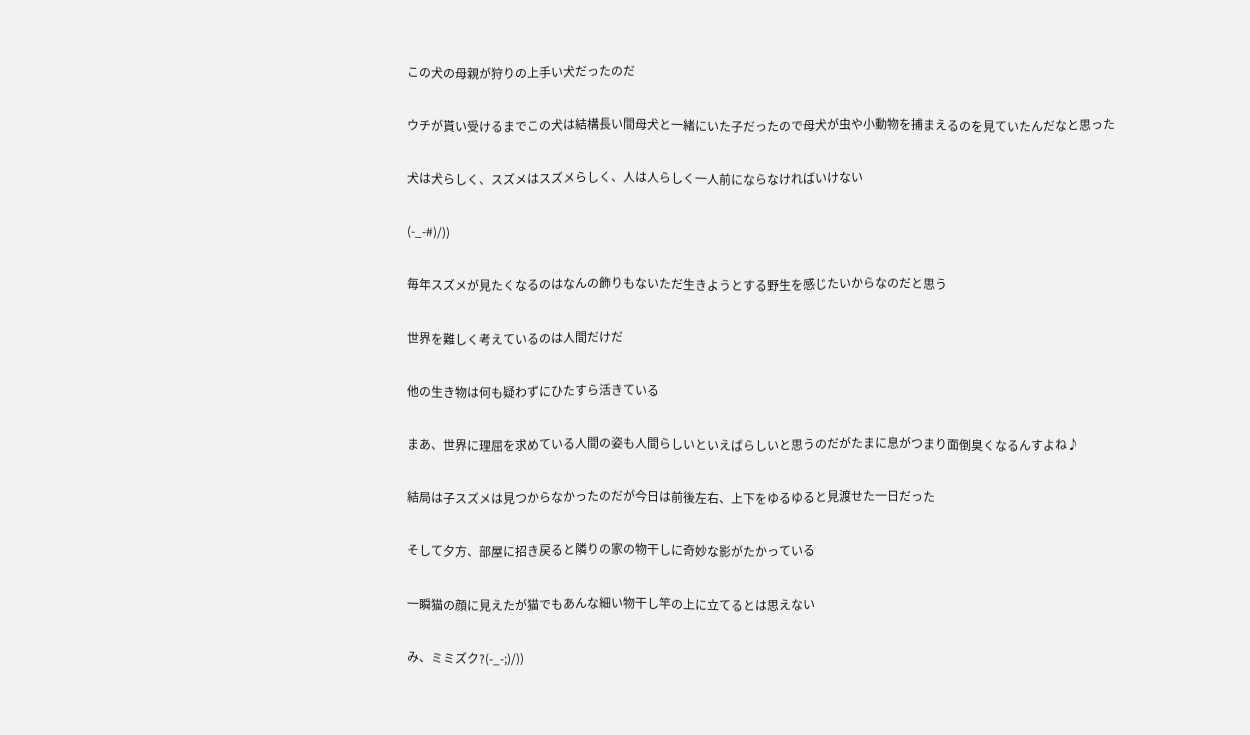この犬の母親が狩りの上手い犬だったのだ

ウチが貰い受けるまでこの犬は結構長い間母犬と一緒にいた子だったので母犬が虫や小動物を捕まえるのを見ていたんだなと思った

犬は犬らしく、スズメはスズメらしく、人は人らしく一人前にならなければいけない

(-_-#)/))

毎年スズメが見たくなるのはなんの飾りもないただ生きようとする野生を感じたいからなのだと思う

世界を難しく考えているのは人間だけだ

他の生き物は何も疑わずにひたすら活きている

まあ、世界に理屈を求めている人間の姿も人間らしいといえばらしいと思うのだがたまに息がつまり面倒臭くなるんすよね♪

結局は子スズメは見つからなかったのだが今日は前後左右、上下をゆるゆると見渡せた一日だった

そして夕方、部屋に招き戻ると隣りの家の物干しに奇妙な影がたかっている

一瞬猫の顔に見えたが猫でもあんな細い物干し竿の上に立てるとは思えない

み、ミミズク?(-_-;)/))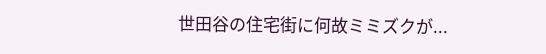世田谷の住宅街に何故ミミズクが...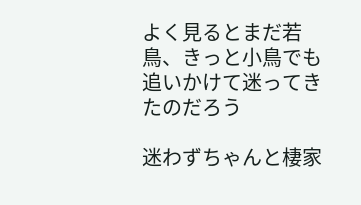よく見るとまだ若鳥、きっと小鳥でも追いかけて迷ってきたのだろう

迷わずちゃんと棲家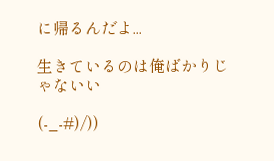に帰るんだよ...

生きているのは俺ばかりじゃないい

(-_-#)/))